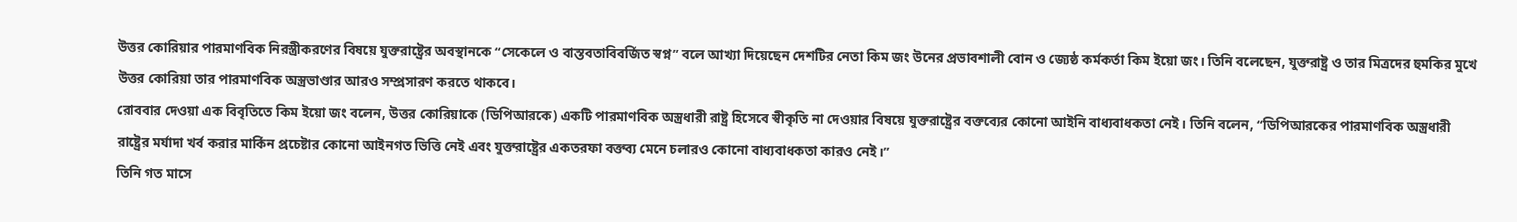উত্তর কোরিয়ার পারমাণবিক নিরস্ত্রীকরণের বিষয়ে যুক্তরাষ্ট্রের অবস্থানকে “সেকেলে ও বাস্তবতাবিবর্জিত স্বপ্ন” বলে আখ্যা দিয়েছেন দেশটির নেতা কিম জং উনের প্রভাবশালী বোন ও জ্যেষ্ঠ কর্মকর্তা কিম ইয়ো জং। তিনি বলেছেন, যুক্তরাষ্ট্র ও তার মিত্রদের হুমকির মুখে উত্তর কোরিয়া তার পারমাণবিক অস্ত্রভাণ্ডার আরও সম্প্রসারণ করতে থাকবে।
রোববার দেওয়া এক বিবৃতিতে কিম ইয়ো জং বলেন, উত্তর কোরিয়াকে (ডিপিআরকে) একটি পারমাণবিক অস্ত্রধারী রাষ্ট্র হিসেবে স্বীকৃতি না দেওয়ার বিষয়ে যুক্তরাষ্ট্রের বক্তব্যের কোনো আইনি বাধ্যবাধকতা নেই। তিনি বলেন, “ডিপিআরকের পারমাণবিক অস্ত্রধারী রাষ্ট্রের মর্যাদা খর্ব করার মার্কিন প্রচেষ্টার কোনো আইনগত ভিত্তি নেই এবং যুক্তরাষ্ট্রের একতরফা বক্তব্য মেনে চলারও কোনো বাধ্যবাধকতা কারও নেই।”
তিনি গত মাসে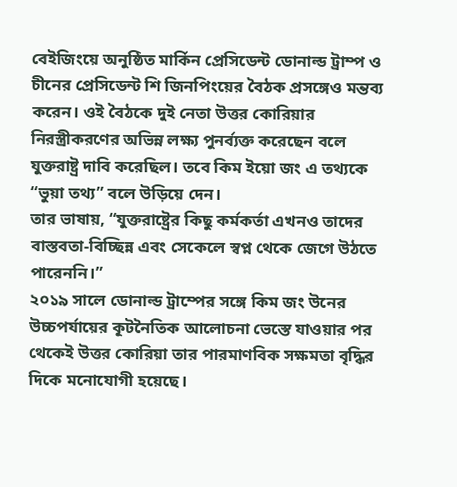বেইজিংয়ে অনুষ্ঠিত মার্কিন প্রেসিডেন্ট ডোনাল্ড ট্রাম্প ও চীনের প্রেসিডেন্ট শি জিনপিংয়ের বৈঠক প্রসঙ্গেও মন্তব্য করেন। ওই বৈঠকে দুই নেতা উত্তর কোরিয়ার নিরস্ত্রীকরণের অভিন্ন লক্ষ্য পুনর্ব্যক্ত করেছেন বলে যুক্তরাষ্ট্র দাবি করেছিল। তবে কিম ইয়ো জং এ তথ্যকে “ভুয়া তথ্য” বলে উড়িয়ে দেন।
তার ভাষায়, “যুক্তরাষ্ট্রের কিছু কর্মকর্তা এখনও তাদের বাস্তবতা-বিচ্ছিন্ন এবং সেকেলে স্বপ্ন থেকে জেগে উঠতে পারেননি।”
২০১৯ সালে ডোনাল্ড ট্রাম্পের সঙ্গে কিম জং উনের উচ্চপর্যায়ের কূটনৈতিক আলোচনা ভেস্তে যাওয়ার পর থেকেই উত্তর কোরিয়া তার পারমাণবিক সক্ষমতা বৃদ্ধির দিকে মনোযোগী হয়েছে।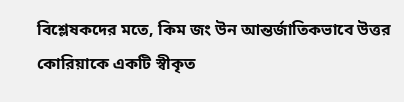বিশ্লেষকদের মতে, কিম জং উন আন্তর্জাতিকভাবে উত্তর কোরিয়াকে একটি স্বীকৃত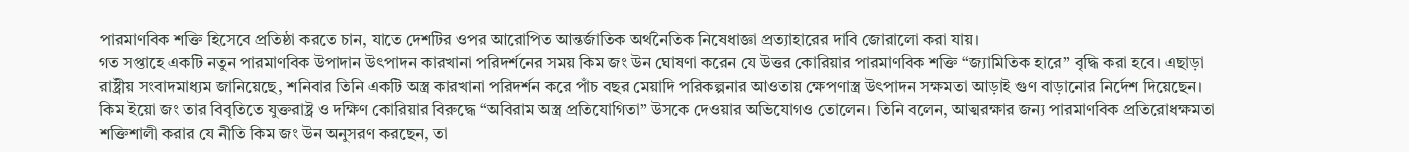পারমাণবিক শক্তি হিসেবে প্রতিষ্ঠা করতে চান, যাতে দেশটির ওপর আরোপিত আন্তর্জাতিক অর্থনৈতিক নিষেধাজ্ঞা প্রত্যাহারের দাবি জোরালো করা যায়।
গত সপ্তাহে একটি নতুন পারমাণবিক উপাদান উৎপাদন কারখানা পরিদর্শনের সময় কিম জং উন ঘোষণা করেন যে উত্তর কোরিয়ার পারমাণবিক শক্তি “জ্যামিতিক হারে” বৃদ্ধি করা হবে। এছাড়া রাষ্ট্রীয় সংবাদমাধ্যম জানিয়েছে, শনিবার তিনি একটি অস্ত্র কারখানা পরিদর্শন করে পাঁচ বছর মেয়াদি পরিকল্পনার আওতায় ক্ষেপণাস্ত্র উৎপাদন সক্ষমতা আড়াই গুণ বাড়ানোর নির্দেশ দিয়েছেন।
কিম ইয়ো জং তার বিবৃতিতে যুক্তরাষ্ট্র ও দক্ষিণ কোরিয়ার বিরুদ্ধে “অবিরাম অস্ত্র প্রতিযোগিতা” উসকে দেওয়ার অভিযোগও তোলেন। তিনি বলেন, আত্মরক্ষার জন্য পারমাণবিক প্রতিরোধক্ষমতা শক্তিশালী করার যে নীতি কিম জং উন অনুসরণ করছেন, তা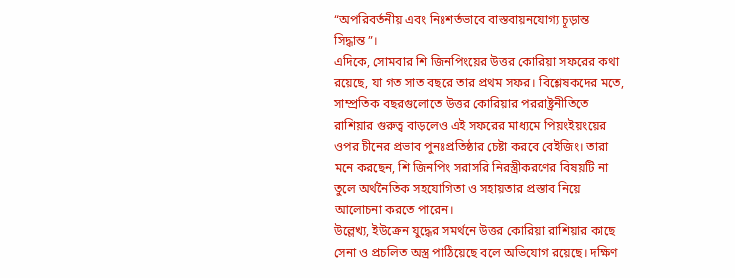“অপরিবর্তনীয় এবং নিঃশর্তভাবে বাস্তবায়নযোগ্য চূড়ান্ত সিদ্ধান্ত”।
এদিকে, সোমবার শি জিনপিংয়ের উত্তর কোরিয়া সফরের কথা রয়েছে, যা গত সাত বছরে তার প্রথম সফর। বিশ্লেষকদের মতে, সাম্প্রতিক বছরগুলোতে উত্তর কোরিয়ার পররাষ্ট্রনীতিতে রাশিয়ার গুরুত্ব বাড়লেও এই সফরের মাধ্যমে পিয়ংইয়ংয়ের ওপর চীনের প্রভাব পুনঃপ্রতিষ্ঠার চেষ্টা করবে বেইজিং। তারা মনে করছেন, শি জিনপিং সরাসরি নিরস্ত্রীকরণের বিষয়টি না তুলে অর্থনৈতিক সহযোগিতা ও সহায়তার প্রস্তাব নিয়ে আলোচনা করতে পারেন।
উল্লেখ্য, ইউক্রেন যুদ্ধের সমর্থনে উত্তর কোরিয়া রাশিয়ার কাছে সেনা ও প্রচলিত অস্ত্র পাঠিয়েছে বলে অভিযোগ রয়েছে। দক্ষিণ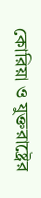কোরিয়া ও যুক্তরাষ্ট্রের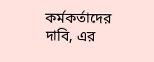কর্মকর্তাদের দাবি, এর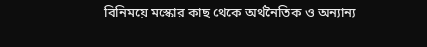বিনিময়ে মস্কোর কাছ থেকে অর্থনৈতিক ও অন্যান্য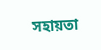সহায়তা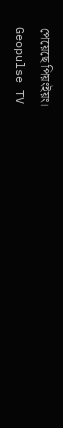পেয়েছে পিয়ংইয়ং।
Geopulse TV